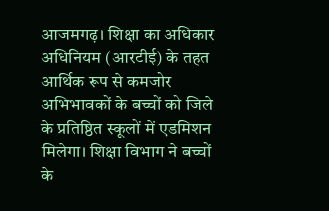आजमगढ़। शिक्षा का अधिकार अधिनियम (आरटीई) के तहत आर्थिक रूप से कमजोर अभिभावकों के बच्चों को जिले के प्रतिष्ठित स्कूलों में एडमिशन मिलेगा। शिक्षा विभाग ने बच्चों के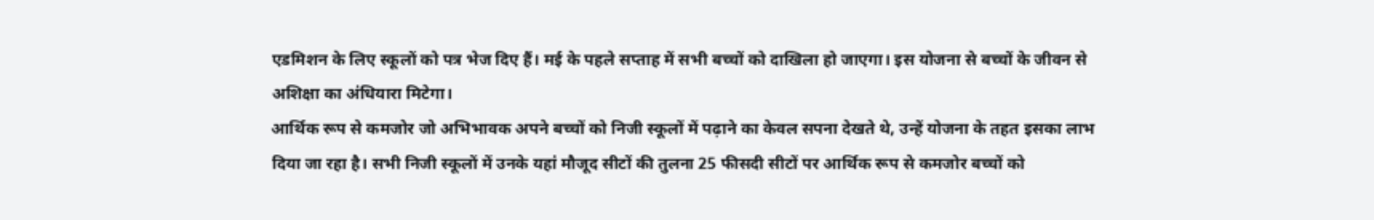एडमिशन के लिए स्कूलों को पत्र भेज दिए हैं। मई के पहले सप्ताह में सभी बच्चों को दाखिला हो जाएगा। इस योजना से बच्चों के जीवन से अशिक्षा का अंधियारा मिटेगा।
आर्थिक रूप से कमजोर जो अभिभावक अपने बच्चों को निजी स्कूलों में पढ़ाने का केवल सपना देखते थे, उन्हें योजना के तहत इसका लाभ दिया जा रहा है। सभी निजी स्कूलों में उनके यहां मौजूद सीटों की तुलना 25 फीसदी सीटों पर आर्थिक रूप से कमजोर बच्चों को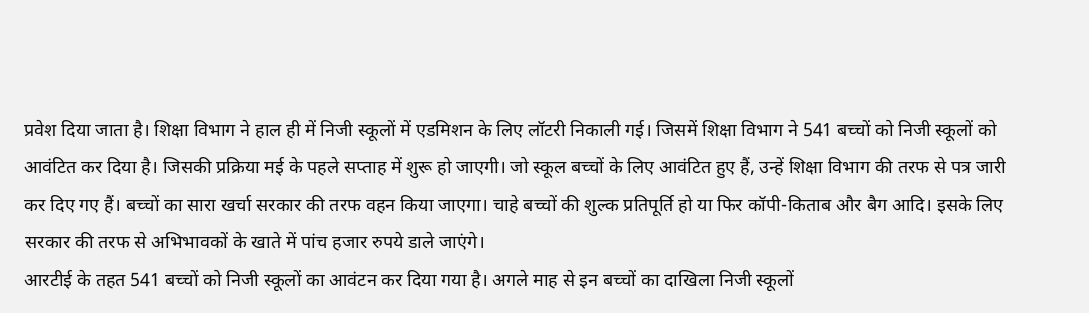प्रवेश दिया जाता है। शिक्षा विभाग ने हाल ही में निजी स्कूलों में एडमिशन के लिए लॉटरी निकाली गई। जिसमें शिक्षा विभाग ने 541 बच्चों को निजी स्कूलों को आवंटित कर दिया है। जिसकी प्रक्रिया मई के पहले सप्ताह में शुरू हो जाएगी। जो स्कूल बच्चों के लिए आवंटित हुए हैं, उन्हें शिक्षा विभाग की तरफ से पत्र जारी कर दिए गए हैं। बच्चों का सारा खर्चा सरकार की तरफ वहन किया जाएगा। चाहे बच्चों की शुल्क प्रतिपूर्ति हो या फिर कॉपी-किताब और बैग आदि। इसके लिए सरकार की तरफ से अभिभावकों के खाते में पांच हजार रुपये डाले जाएंगे।
आरटीई के तहत 541 बच्चों को निजी स्कूलों का आवंटन कर दिया गया है। अगले माह से इन बच्चों का दाखिला निजी स्कूलों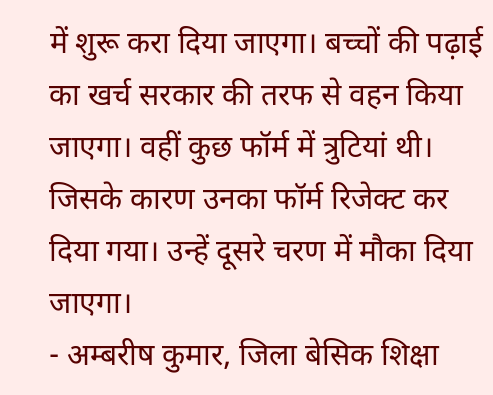में शुरू करा दिया जाएगा। बच्चों की पढ़ाई का खर्च सरकार की तरफ से वहन किया जाएगा। वहीं कुछ फॉर्म में त्रुटियां थी। जिसके कारण उनका फॉर्म रिजेक्ट कर दिया गया। उन्हें दूसरे चरण में मौका दिया जाएगा।
- अम्बरीष कुमार, जिला बेसिक शिक्षा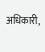अधिकारी,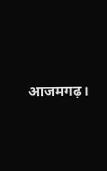आजमगढ़।